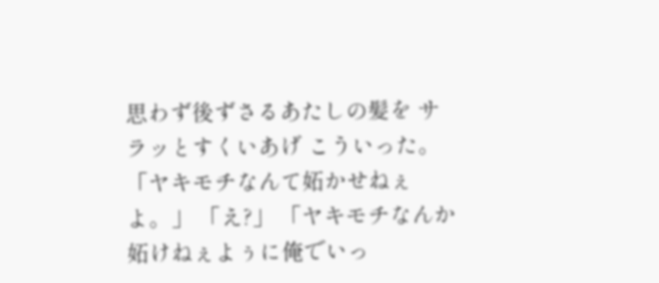思わず後ずさるあたしの髪を サラッとすくいあげ こういった。 「ヤキモチなんて妬かせねぇよ。」 「え?」 「ヤキモチなんか妬けねぇよぅに俺でいっ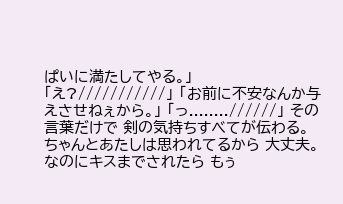ぱいに満たしてやる。」 「え?///////////」 「お前に不安なんか与えさせねぇから。」 「っ........//////」 その言葉だけで 剣の気持ちすべてが伝わる。 ちゃんとあたしは思われてるから 大丈夫。 なのにキスまでされたら もぅ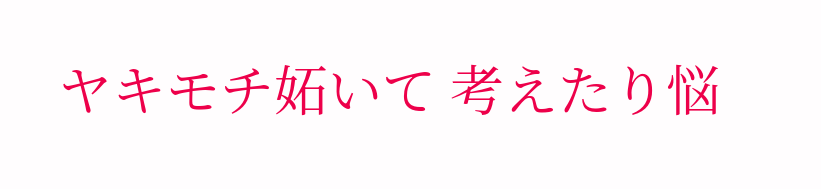ヤキモチ妬いて 考えたり悩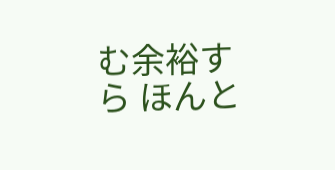む余裕すら ほんと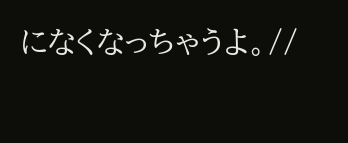になくなっちゃうよ。//